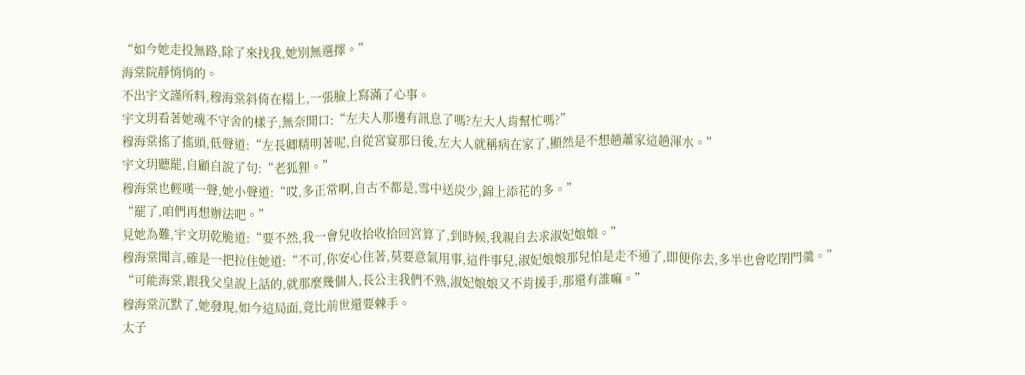“如今她走投無路,除了來找我,她別無選擇。”
海棠院靜悄悄的。
不出宇文謹所料,穆海棠斜倚在榻上,一張臉上寫滿了心事。
宇文玥看著她魂不守舍的樣子,無奈開口:“左夫人那邊有訊息了嗎?左大人肯幫忙嗎?”
穆海棠搖了搖頭,低聲道:“左長卿精明著呢,自從宮宴那日後,左大人就稱病在家了,顯然是不想趟蕭家這趟渾水。”
宇文玥聽罷,自顧自說了句:“老狐狸。”
穆海棠也輕嘆一聲,她小聲道:“哎,多正常啊,自古不都是,雪中送炭少,錦上添花的多。”
“罷了,咱們再想辦法吧。”
見她為難,宇文玥乾脆道:“要不然,我一會兒收拾收拾回宮算了,到時候,我親自去求淑妃娘娘。”
穆海棠聞言,確是一把拉住她道:“不可,你安心住著,莫要意氣用事,這件事兒,淑妃娘娘那兒怕是走不通了,即便你去,多半也會吃閉門羹。”
“可能海棠,跟我父皇說上話的,就那麼幾個人,長公主我們不熟,淑妃娘娘又不肯援手,那還有誰嘛。”
穆海棠沉默了,她發現,如今這局面,竟比前世還要棘手。
太子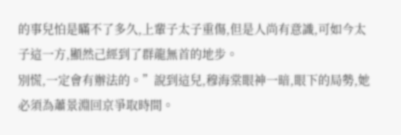的事兒怕是瞞不了多久,上輩子太子重傷,但是人尚有意識,可如今太子這一方,顯然己經到了群龍無首的地步。
別慌,一定會有辦法的。”說到這兒,穆海棠眼神一暗,眼下的局勢,她必須為蕭景淵回京爭取時間。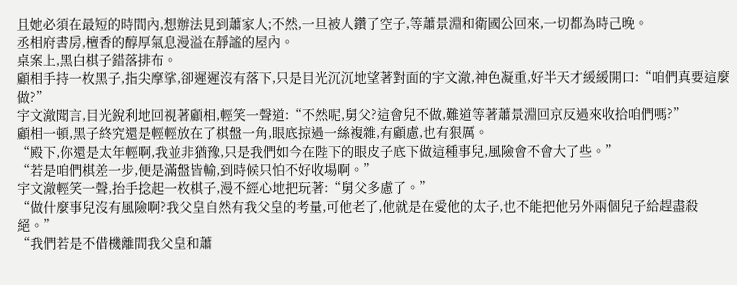且她必須在最短的時間內,想辦法見到蕭家人;不然,一旦被人鑽了空子,等蕭景淵和衛國公回來,一切都為時己晚。
丞相府書房,檀香的醇厚氣息漫溢在靜謐的屋內。
桌案上,黑白棋子錯落排布。
顧相手持一枚黑子,指尖摩挲,卻遲遲沒有落下,只是目光沉沉地望著對面的宇文澈,神色凝重,好半天才緩緩開口:“咱們真要這麼做?”
宇文澈聞言,目光銳利地回視著顧相,輕笑一聲道:“不然呢,舅父?這會兒不做,難道等著蕭景淵回京反過來收拾咱們嗎?”
顧相一頓,黑子終究還是輕輕放在了棋盤一角,眼底掠過一絲複雜,有顧慮,也有狠厲。
“殿下,你還是太年輕啊,我並非猶豫,只是我們如今在陛下的眼皮子底下做這種事兒,風險會不會大了些。”
“若是咱們棋差一步,便是滿盤皆輸,到時候只怕不好收場啊。”
宇文澈輕笑一聲,抬手捻起一枚棋子,漫不經心地把玩著:“舅父多慮了。”
“做什麼事兒沒有風險啊?我父皇自然有我父皇的考量,可他老了,他就是在愛他的太子,也不能把他另外兩個兒子給趕盡殺絕。”
“我們若是不借機離間我父皇和蕭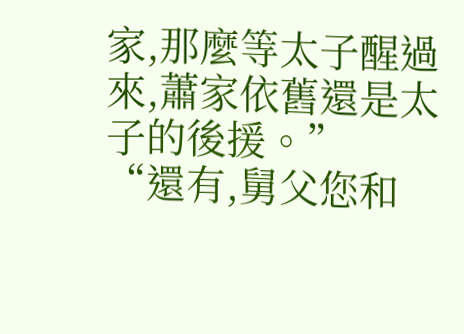家,那麼等太子醒過來,蕭家依舊還是太子的後援。”
“還有,舅父您和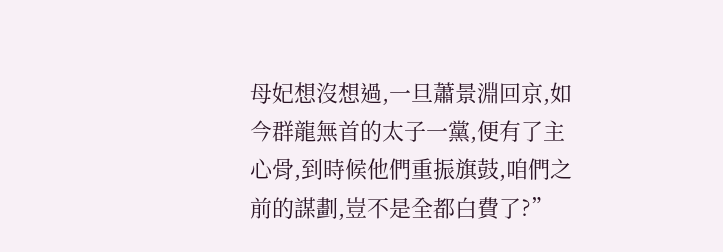母妃想沒想過,一旦蕭景淵回京,如今群龍無首的太子一黨,便有了主心骨,到時候他們重振旗鼓,咱們之前的謀劃,豈不是全都白費了?”